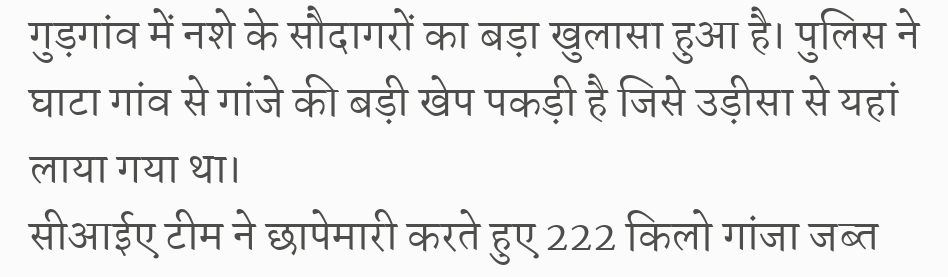गुड़गांव में नशे के सौदागरों का बड़ा खुलासा हुआ है। पुलिस ने घाटा गांव से गांजे की बड़ी खेप पकड़ी है जिसे उड़ीसा से यहां लाया गया था।
सीआईए टीम ने छापेमारी करते हुए 222 किलो गांजा जब्त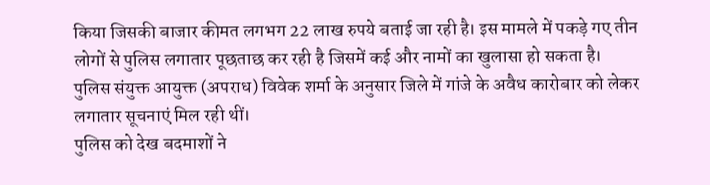किया जिसकी बाजार कीमत लगभग 22 लाख रुपये बताई जा रही है। इस मामले में पकड़े गए तीन लोगों से पुलिस लगातार पूछताछ कर रही है जिसमें कई और नामों का खुलासा हो सकता है।
पुलिस संयुक्त आयुक्त (अपराध) विवेक शर्मा के अनुसार जिले में गांजे के अवैध कारोबार को लेकर लगातार सूचनाएं मिल रही थीं।
पुलिस को देख बदमाशों ने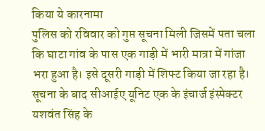किया ये कारनामा
पुलिस को रविवार को गुप्त सूचना मिली जिसमें पता चला कि घाटा गांव के पास एक गाड़ी में भारी मात्रा में गांजा भरा हुआ है। इसे दूसरी गाड़ी में शिफ्ट किया जा रहा है।
सूचना के बाद सीआईए यूनिट एक के इंचार्ज इंस्पेक्टर यशवंत सिंह के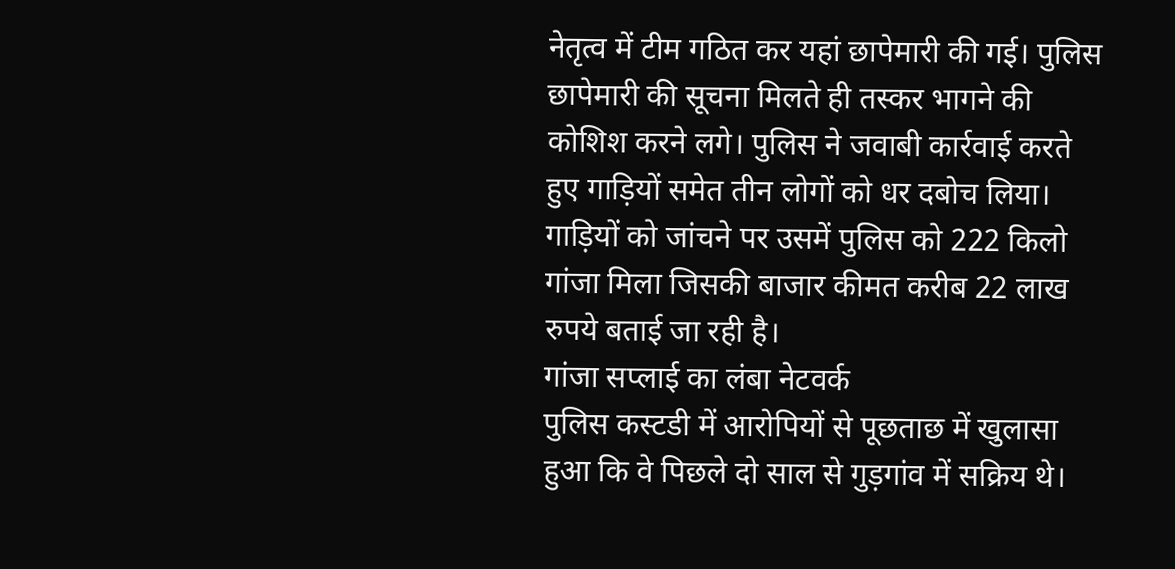नेतृत्व में टीम गठित कर यहां छापेमारी की गई। पुलिस छापेमारी की सूचना मिलते ही तस्कर भागने की कोशिश करने लगे। पुलिस ने जवाबी कार्रवाई करते हुए गाड़ियों समेत तीन लोगों को धर दबोच लिया।
गाड़ियों को जांचने पर उसमें पुलिस को 222 किलो गांजा मिला जिसकी बाजार कीमत करीब 22 लाख रुपये बताई जा रही है।
गांजा सप्लाई का लंबा नेटवर्क
पुलिस कस्टडी में आरोपियों से पूछताछ में खुलासा हुआ कि वे पिछले दो साल से गुड़गांव में सक्रिय थे।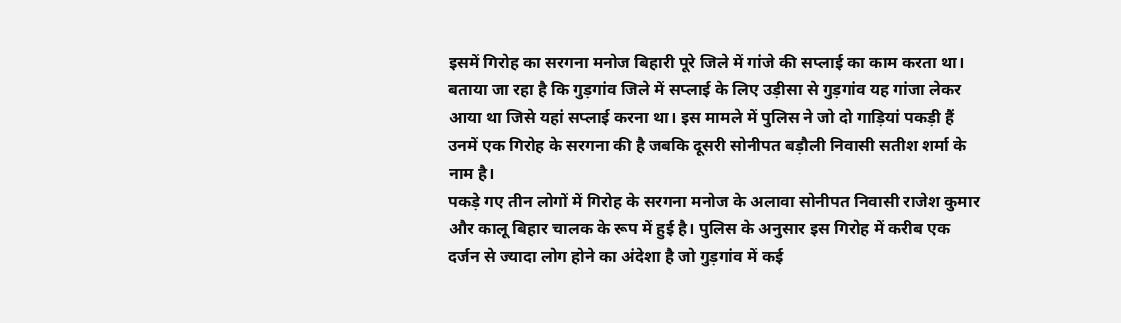इसमें गिरोह का सरगना मनोज बिहारी पूरे जिले में गांजे की सप्लाई का काम करता था।
बताया जा रहा है कि गुड़गांव जिले में सप्लाई के लिए उड़ीसा से गुड़गांव यह गांजा लेकर आया था जिसे यहां सप्लाई करना था। इस मामले में पुलिस ने जो दो गाड़ियां पकड़ी हैं उनमें एक गिरोह के सरगना की है जबकि दूसरी सोनीपत बड़ौली निवासी सतीश शर्मा के नाम है।
पकड़े गए तीन लोगों में गिरोह के सरगना मनोज के अलावा सोनीपत निवासी राजेश कुमार और कालू बिहार चालक के रूप में हुई है। पुलिस के अनुसार इस गिरोह में करीब एक दर्जन से ज्यादा लोग होने का अंदेशा है जो गुड़गांव में कई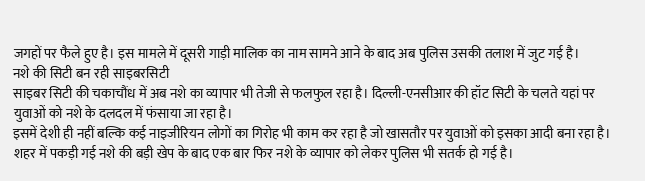जगहों पर फैले हुए है। इस मामले में दूसरी गाड़ी मालिक का नाम सामने आने के बाद अब पुलिस उसकी तलाश में जुट गई है।
नशे की सिटी बन रही साइबरसिटी
साइबर सिटी की चकाचौंध में अब नशे का व्यापार भी तेजी से फलफुल रहा है। दिल्ली-एनसीआर की हॉट सिटी के चलते यहां पर युवाओं को नशे के दलदल में फंसाया जा रहा है।
इसमें देशी ही नहीं बल्कि कई नाइजीरियन लोगों का गिरोह भी काम कर रहा है जो खासतौर पर युवाओं को इसका आदी बना रहा है। शहर में पकड़ी गई नशे की बड़ी खेप के बाद एक बार फिर नशे के व्यापार को लेकर पुलिस भी सतर्क हो गई है।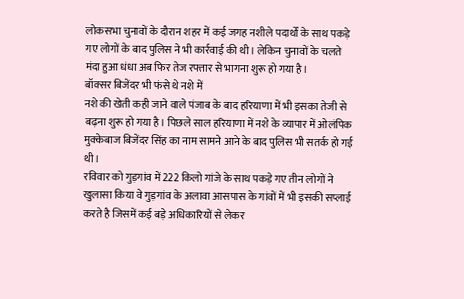लोकसभा चुनावों के दौरान शहर में कई जगह नशीले पदार्थों के साथ पकड़े गए लोगों के बाद पुलिस ने भी कार्रवाई की थी। लेकिन चुनावों के चलते मंदा हुआ धंधा अब फिर तेज रफ्तार से भागना शुरू हो गया है।
बॉक्सर बिजेंदर भी फंसे थे नशे में
नशे की खेती कही जाने वाले पंजाब के बाद हरियाणा में भी इसका तेजी से बढ़ना शुरू हो गया है। पिछले साल हरियाणा में नशे के व्यापार में ओलंपिक मुक्केबाज बिजेंदर सिंह का नाम सामने आने के बाद पुलिस भी सतर्क हो गई थी।
रविवार को गुड़गांव में 222 किलो गांजे के साथ पकड़े गए तीन लोगों ने खुलासा किया वे गुड़गांव के अलावा आसपास के गांवों में भी इसकी सप्लाई करते है जिसमें कई बड़े अधिकारियों से लेकर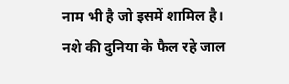नाम भी है जो इसमें शामिल है।
नशे की दुनिया के फैल रहे जाल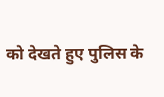को देखते हुए पुलिस के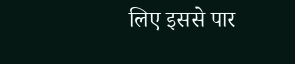लिए इससे पार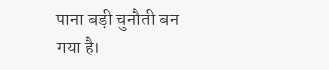पाना बड़ी चुनौती बन गया है।